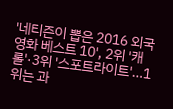'네티즌이 뽑은 2016 외국영화 베스트 10', 2위 '캐롤'·3위 '스포트라이트'…1위는 과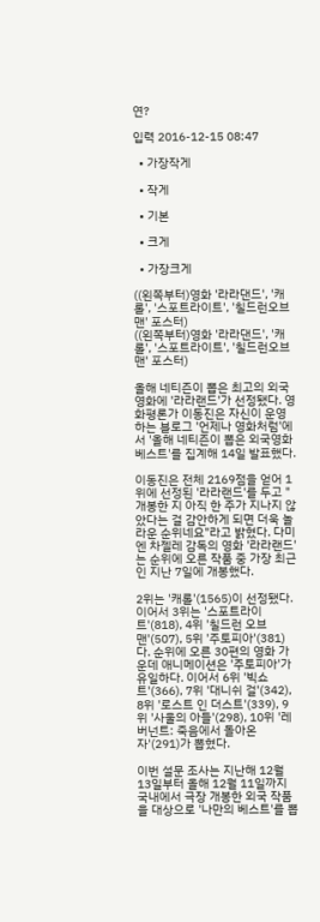연?

입력 2016-12-15 08:47

  • 가장작게

  • 작게

  • 기본

  • 크게

  • 가장크게

((왼쪽부터)영화 '라라댄드', '캐롤', '스포트라이트', '칠드런오브맨' 포스터)
((왼쪽부터)영화 '라라댄드', '캐롤', '스포트라이트', '칠드런오브맨' 포스터)

올해 네티즌이 뽑은 최고의 외국영화에 '라라랜드'가 선정됐다. 영화평론가 이동진은 자신이 운영하는 블로그 '언제나 영화처럼'에서 '올해 네티즌이 뽑은 외국영화 베스트'를 집계해 14일 발표했다.

이동진은 전체 2169점을 얻어 1위에 선정된 '라라랜드'를 두고 "개봉한 지 아직 한 주가 지나지 않았다는 걸 감안하게 되면 더욱 놀라운 순위네요"라고 밝혔다. 다미엔 차젤레 감독의 영화 '라라랜드'는 순위에 오른 작품 중 가장 최근인 지난 7일에 개봉했다.

2위는 '캐롤'(1565)이 선정됐다. 이어서 3위는 '스포트라이트'(818), 4위 '칠드런 오브 맨'(507), 5위 '주토피아'(381)다. 순위에 오른 30편의 영화 가운데 애니메이션은 '주토피아'가 유일하다. 이어서 6위 '빅쇼트'(366), 7위 '대니쉬 걸'(342), 8위 '로스트 인 더스트'(339), 9위 '사울의 아들'(298), 10위 '레버넌트: 죽음에서 돌아온 자'(291)가 뽑혔다.

이번 설문 조사는 지난해 12월 13일부터 올해 12월 11일까지 국내에서 극장 개봉한 외국 작품을 대상으로 '나만의 베스트'를 뽑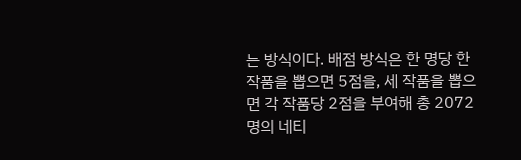는 방식이다. 배점 방식은 한 명당 한 작품을 뽑으면 5점을, 세 작품을 뽑으면 각 작품당 2점을 부여해 총 2072명의 네티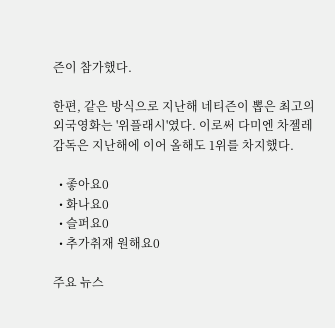즌이 참가했다.

한편, 같은 방식으로 지난해 네티즌이 뽑은 최고의 외국영화는 '위플래시'였다. 이로써 다미엔 차젤레 감독은 지난해에 이어 올해도 1위를 차지했다.

  • 좋아요0
  • 화나요0
  • 슬퍼요0
  • 추가취재 원해요0

주요 뉴스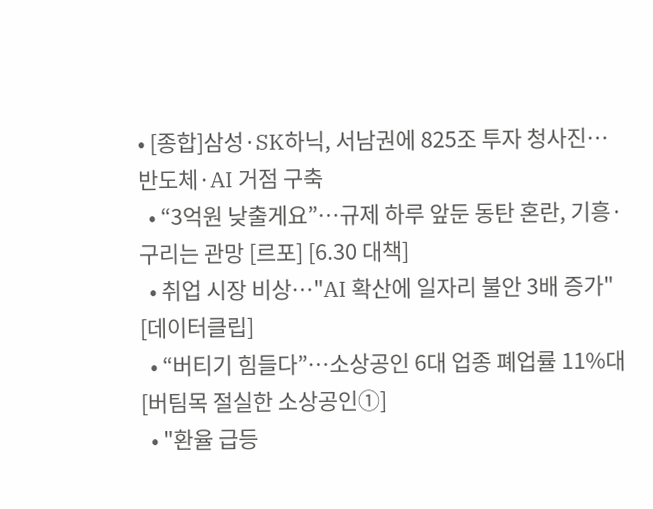• [종합]삼성·SK하닉, 서남권에 825조 투자 청사진…반도체·AI 거점 구축
  • “3억원 낮출게요”⋯규제 하루 앞둔 동탄 혼란, 기흥·구리는 관망 [르포] [6.30 대책]
  • 취업 시장 비상…"AI 확산에 일자리 불안 3배 증가" [데이터클립]
  • “버티기 힘들다”…소상공인 6대 업종 폐업률 11%대 [버팀목 절실한 소상공인①]
  • "환율 급등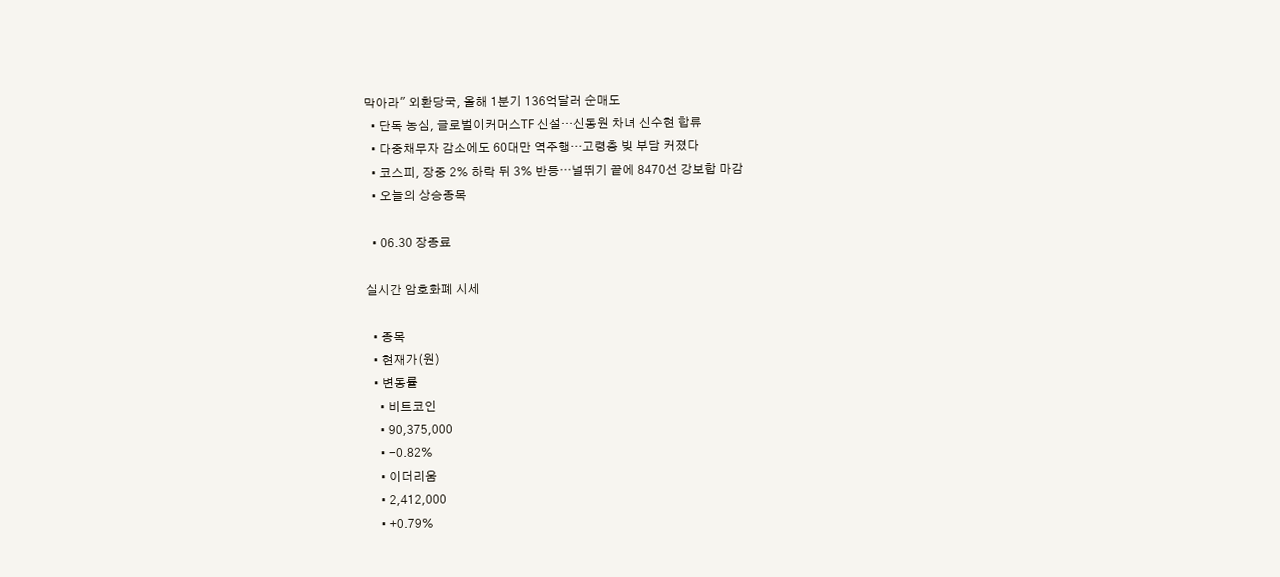막아라" 외환당국, 올해 1분기 136억달러 순매도
  • 단독 농심, 글로벌이커머스TF 신설…신동원 차녀 신수현 합류
  • 다중채무자 감소에도 60대만 역주행…고령층 빚 부담 커졌다
  • 코스피, 장중 2% 하락 뒤 3% 반등⋯널뛰기 끝에 8470선 강보합 마감
  • 오늘의 상승종목

  • 06.30 장종료

실시간 암호화폐 시세

  • 종목
  • 현재가(원)
  • 변동률
    • 비트코인
    • 90,375,000
    • -0.82%
    • 이더리움
    • 2,412,000
    • +0.79%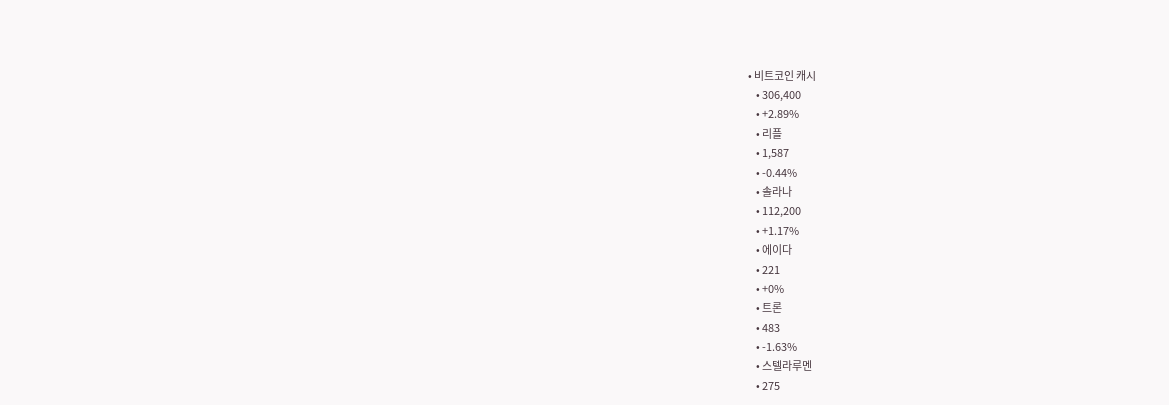• 비트코인 캐시
    • 306,400
    • +2.89%
    • 리플
    • 1,587
    • -0.44%
    • 솔라나
    • 112,200
    • +1.17%
    • 에이다
    • 221
    • +0%
    • 트론
    • 483
    • -1.63%
    • 스텔라루멘
    • 275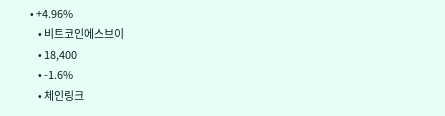• +4.96%
    • 비트코인에스브이
    • 18,400
    • -1.6%
    • 체인링크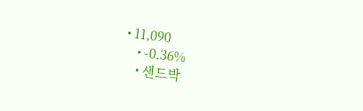• 11,090
    • -0.36%
    • 샌드박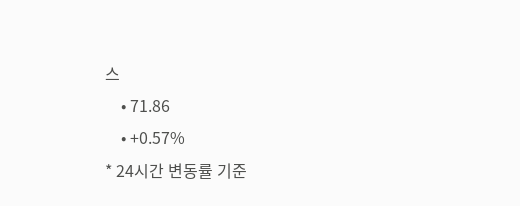스
    • 71.86
    • +0.57%
* 24시간 변동률 기준